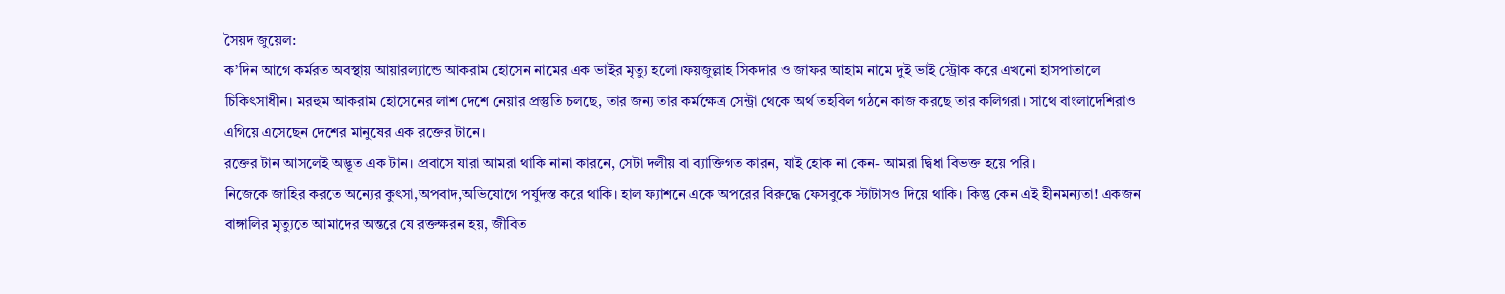সৈয়দ জুয়েল:
ক’দিন আগে কর্মরত অবস্থায় আয়ারল্যান্ডে আকরাম হোসেন নামের এক ভাইর মৃত্যু হলো।ফয়জুল্লাহ সিকদার ও জাফর আহাম নামে দুই ভাই স্ট্রোক করে এখনো হাসপাতালে চিকিৎসাধীন। মরহুম আকরাম হোসেনের লাশ দেশে নেয়ার প্রস্তুতি চলছে, তার জন্য তার কর্মক্ষেত্র সেন্ট্রা থেকে অর্থ তহবিল গঠনে কাজ করছে তার কলিগরা। সাথে বাংলাদেশিরাও এগিয়ে এসেছেন দেশের মানুষের এক রক্তের টানে।
রক্তের টান আসলেই অদ্ভূত এক টান। প্রবাসে যারা আমরা থাকি নানা কারনে, সেটা দলীয় বা ব্যাক্তিগত কারন, যাই হোক না কেন- আমরা দ্বিধা বিভক্ত হয়ে পরি।
নিজেকে জাহির করতে অন্যের কুৎসা,অপবাদ,অভিযোগে পর্যুদস্ত করে থাকি। হাল ফ্যাশনে একে অপরের বিরুদ্ধে ফেসবুকে স্টাটাসও দিয়ে থাকি। কিন্তু কেন এই হীনমন্যতা! একজন বাঙ্গালির মৃত্যুতে আমাদের অন্তরে যে রক্তক্ষরন হয়, জীবিত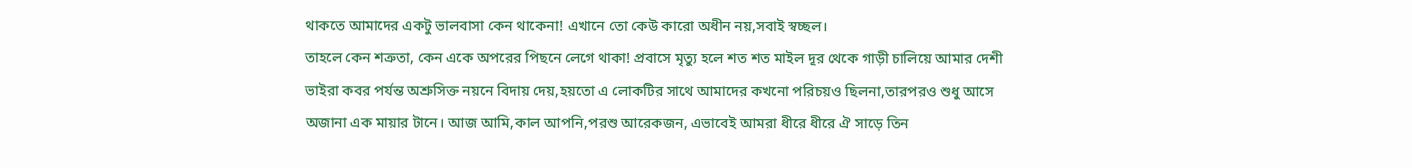থাকতে আমাদের একটু ভালবাসা কেন থাকেনা! এখানে তো কেউ কারো অধীন নয়,সবাই স্বচ্ছল।
তাহলে কেন শত্রুতা, কেন একে অপরের পিছনে লেগে থাকা! প্রবাসে মৃত্যু হলে শত শত মাইল দূর থেকে গাড়ী চালিয়ে আমার দেশী ভাইরা কবর পর্যন্ত অশ্রুসিক্ত নয়নে বিদায় দেয়,হয়তো এ লোকটির সাথে আমাদের কখনো পরিচয়ও ছিলনা,তারপরও শুধু আসে অজানা এক মায়ার টানে। আজ আমি,কাল আপনি,পরশু আরেকজন, এভাবেই আমরা ধীরে ধীরে ঐ সাড়ে তিন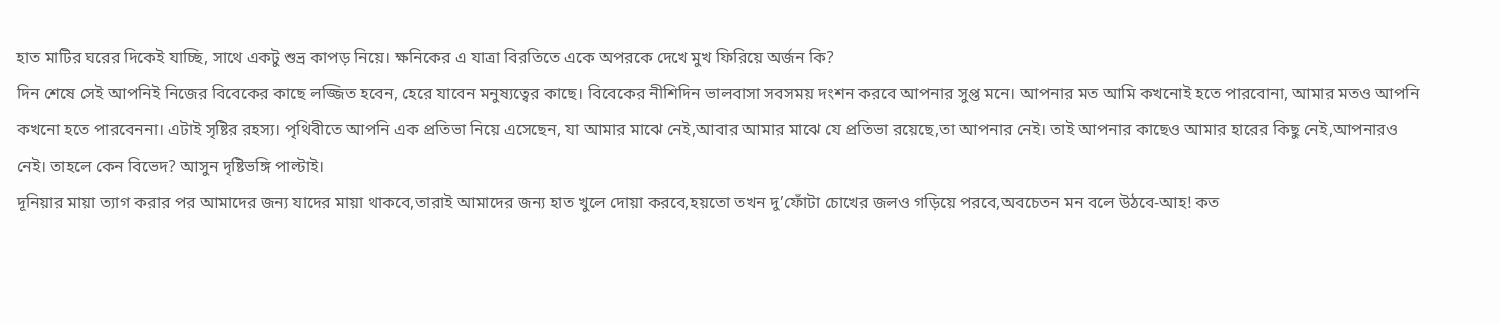হাত মাটির ঘরের দিকেই যাচ্ছি, সাথে একটু শুভ্র কাপড় নিয়ে। ক্ষনিকের এ যাত্রা বিরতিতে একে অপরকে দেখে মুখ ফিরিয়ে অর্জন কি?
দিন শেষে সেই আপনিই নিজের বিবেকের কাছে লজ্জিত হবেন, হেরে যাবেন মনুষ্যত্বের কাছে। বিবেকের নীশিদিন ভালবাসা সবসময় দংশন করবে আপনার সুপ্ত মনে। আপনার মত আমি কখনোই হতে পারবোনা, আমার মতও আপনি কখনো হতে পারবেননা। এটাই সৃষ্টির রহস্য। পৃথিবীতে আপনি এক প্রতিভা নিয়ে এসেছেন, যা আমার মাঝে নেই,আবার আমার মাঝে যে প্রতিভা রয়েছে,তা আপনার নেই। তাই আপনার কাছেও আমার হারের কিছু নেই,আপনারও নেই। তাহলে কেন বিভেদ? আসুন দৃষ্টিভঙ্গি পাল্টাই।
দূনিয়ার মায়া ত্যাগ করার পর আমাদের জন্য যাদের মায়া থাকবে,তারাই আমাদের জন্য হাত খুলে দোয়া করবে,হয়তো তখন দু’ফোঁটা চোখের জলও গড়িয়ে পরবে,অবচেতন মন বলে উঠবে-আহ! কত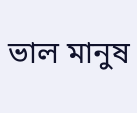ভাল মানুষ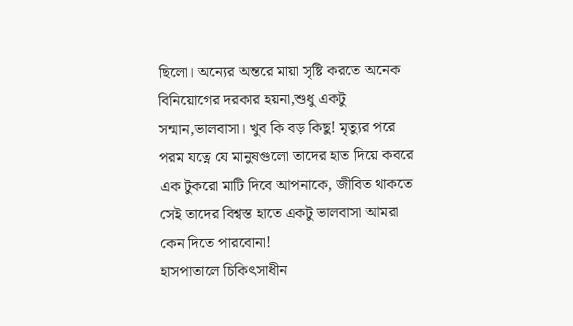ছিলো। অন্যের অন্তরে মায়া সৃষ্টি করতে অনেক বিনিয়োগের দরকার হয়না,শুধু একটু সন্মান,ভালবাসা। খুব কি বড় কিছু! মৃত্যুর পরে পরম যত্নে যে মানুষগুলো তাদের হাত দিয়ে কবরে এক টুকরো মাটি দিবে আপনাকে, জীবিত থাকতে সেই তাদের বিশ্বস্ত হাতে একটু ভালবাসা আমরা কেন দিতে পারবোনা!
হাসপাতালে চিকিৎসাধীন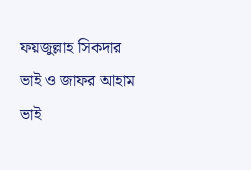ফয়জুল্লাহ সিকদার ভাই ও জাফর আহাম ভাই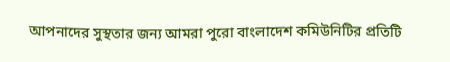আপনাদের সুস্থতার জন্য আমরা পুরো বাংলাদেশ কমিউনিটির প্রতিটি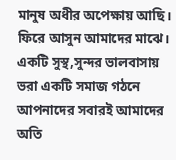মানুষ অধীর অপেক্ষায় আছি। ফিরে আসুন আমাদের মাঝে। একটি সুস্থ,সুন্দর ভালবাসায় ভরা একটি সমাজ গঠনে আপনাদের সবারই আমাদের অতি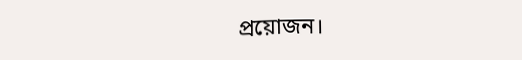প্রয়োজন।